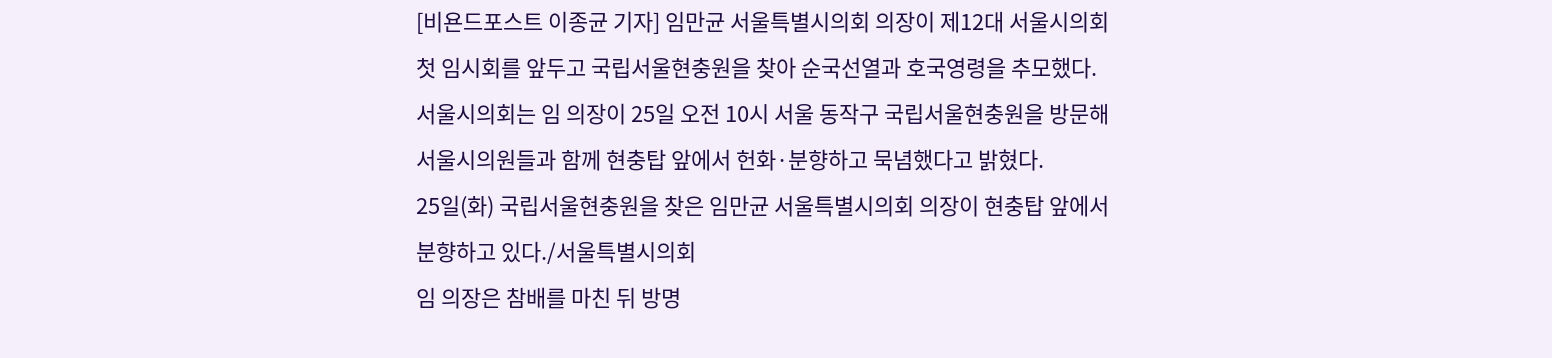[비욘드포스트 이종균 기자] 임만균 서울특별시의회 의장이 제12대 서울시의회 첫 임시회를 앞두고 국립서울현충원을 찾아 순국선열과 호국영령을 추모했다.
서울시의회는 임 의장이 25일 오전 10시 서울 동작구 국립서울현충원을 방문해 서울시의원들과 함께 현충탑 앞에서 헌화·분향하고 묵념했다고 밝혔다.
25일(화) 국립서울현충원을 찾은 임만균 서울특별시의회 의장이 현충탑 앞에서 분향하고 있다./서울특별시의회
임 의장은 참배를 마친 뒤 방명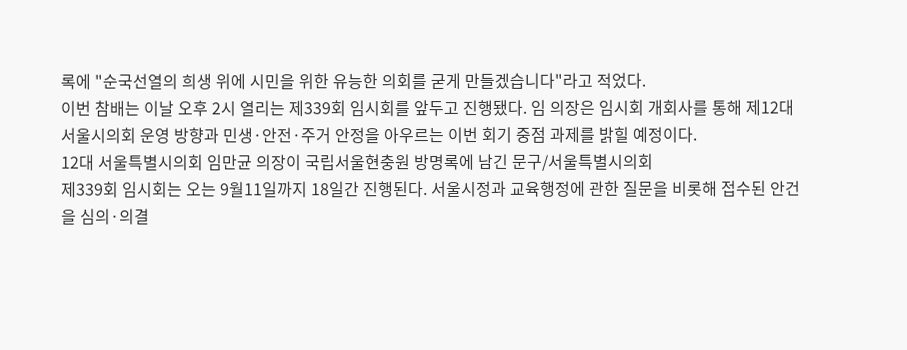록에 "순국선열의 희생 위에 시민을 위한 유능한 의회를 굳게 만들겠습니다"라고 적었다.
이번 참배는 이날 오후 2시 열리는 제339회 임시회를 앞두고 진행됐다. 임 의장은 임시회 개회사를 통해 제12대 서울시의회 운영 방향과 민생·안전·주거 안정을 아우르는 이번 회기 중점 과제를 밝힐 예정이다.
12대 서울특별시의회 임만균 의장이 국립서울현충원 방명록에 남긴 문구/서울특별시의회
제339회 임시회는 오는 9월11일까지 18일간 진행된다. 서울시정과 교육행정에 관한 질문을 비롯해 접수된 안건을 심의·의결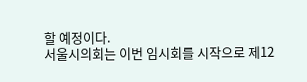할 예정이다.
서울시의회는 이번 임시회를 시작으로 제12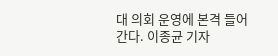대 의회 운영에 본격 들어간다. 이종균 기자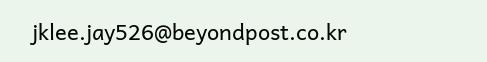jklee.jay526@beyondpost.co.kr